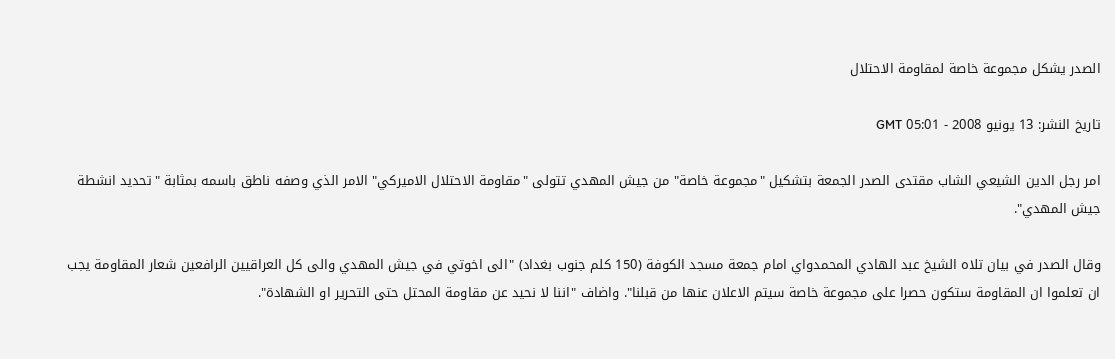الصدر يشكل مجموعة خاصة لمقاومة الاحتلال

تاريخ النشر: 13 يونيو 2008 - 05:01 GMT

امر رجل الدين الشيعي الشاب مقتدى الصدر الجمعة بتشكيل "مجموعة خاصة" من جيش المهدي تتولى "مقاومة الاحتلال الاميركي" الامر الذي وصفه ناطق باسمه بمثابة "تحديد انشطة جيش المهدي".

وقال الصدر في بيان تلاه الشيخ عبد الهادي المحمدواي امام جمعة مسجد الكوفة (150 كلم جنوب بغداد) "الى اخوتي في جيش المهدي والى كل العراقيين الرافعين شعار المقاومة يجب ان تعلموا ان المقاومة ستكون حصرا على مجموعة خاصة سيتم الاعلان عنها من قبلنا". واضاف "اننا لا نحيد عن مقاومة المحتل حتى التحرير او الشهادة".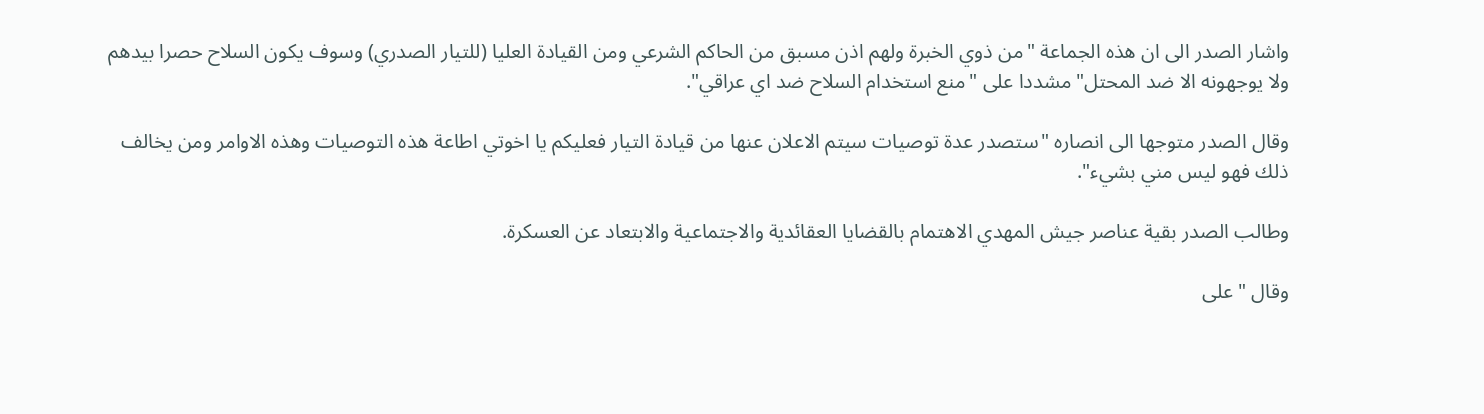واشار الصدر الى ان هذه الجماعة "من ذوي الخبرة ولهم اذن مسبق من الحاكم الشرعي ومن القيادة العليا (للتيار الصدري) وسوف يكون السلاح حصرا بيدهم ولا يوجهونه الا ضد المحتل" مشددا على "منع استخدام السلاح ضد اي عراقي".

وقال الصدر متوجها الى انصاره "ستصدر عدة توصيات سيتم الاعلان عنها من قيادة التيار فعليكم يا اخوتي اطاعة هذه التوصيات وهذه الاوامر ومن يخالف ذلك فهو ليس مني بشيء".

وطالب الصدر بقية عناصر جيش المهدي الاهتمام بالقضايا العقائدية والاجتماعية والابتعاد عن العسكرة.

وقال "على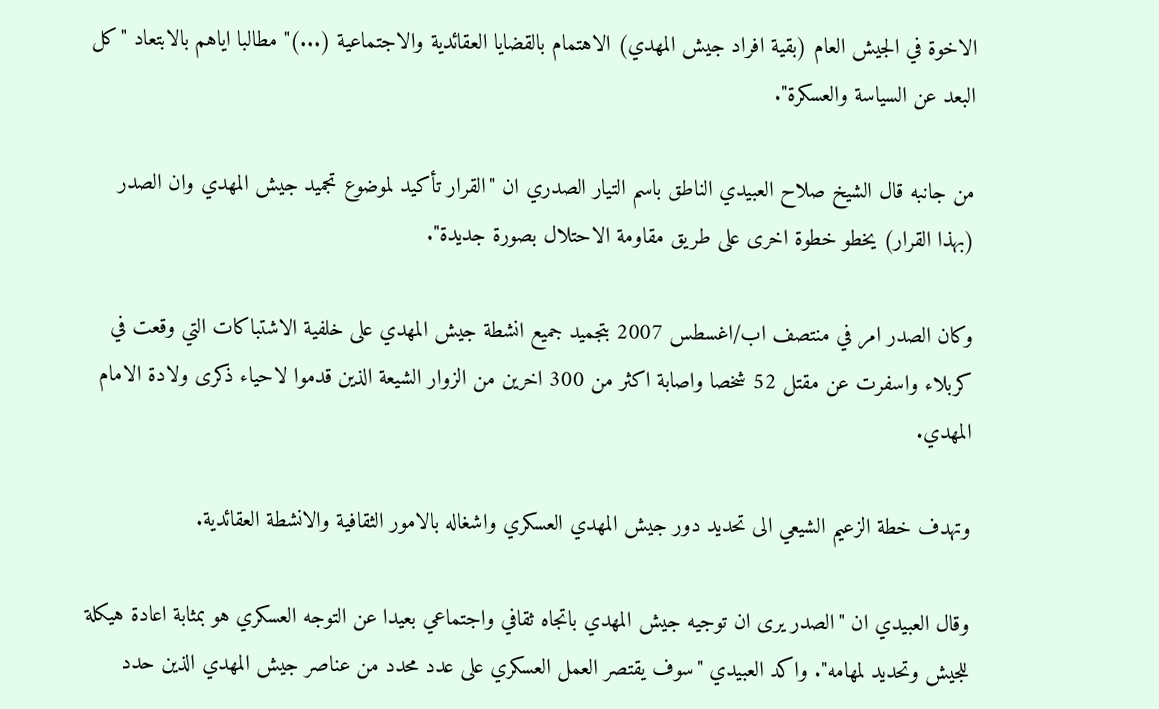الاخوة في الجيش العام (بقية افراد جيش المهدي) الاهتمام بالقضايا العقائدية والاجتماعية (...)" مطالبا اياهم بالابتعاد "كل البعد عن السياسة والعسكرة".

من جانبه قال الشيخ صلاح العبيدي الناطق باسم التيار الصدري ان "القرار تأكيد لموضوع تجميد جيش المهدي وان الصدر (بهذا القرار) يخطو خطوة اخرى على طريق مقاومة الاحتلال بصورة جديدة".

وكان الصدر امر في منتصف اب/اغسطس 2007 بتجميد جميع انشطة جيش المهدي على خلفية الاشتباكات التي وقعت في كربلاء واسفرت عن مقتل 52 شخصا واصابة اكثر من 300 اخرين من الزوار الشيعة الذين قدموا لاحياء ذكرى ولادة الامام المهدي.

وتهدف خطة الزعيم الشيعي الى تحديد دور جيش المهدي العسكري واشغاله بالامور الثقافية والانشطة العقائدية.

وقال العبيدي ان "الصدر يرى ان توجيه جيش المهدي باتجاه ثقافي واجتماعي بعيدا عن التوجه العسكري هو بمثابة اعادة هيكلة للجيش وتحديد لمهامه". واكد العبيدي "سوف يقتصر العمل العسكري على عدد محدد من عناصر جيش المهدي الذين حدد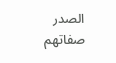الصدر صفاتهم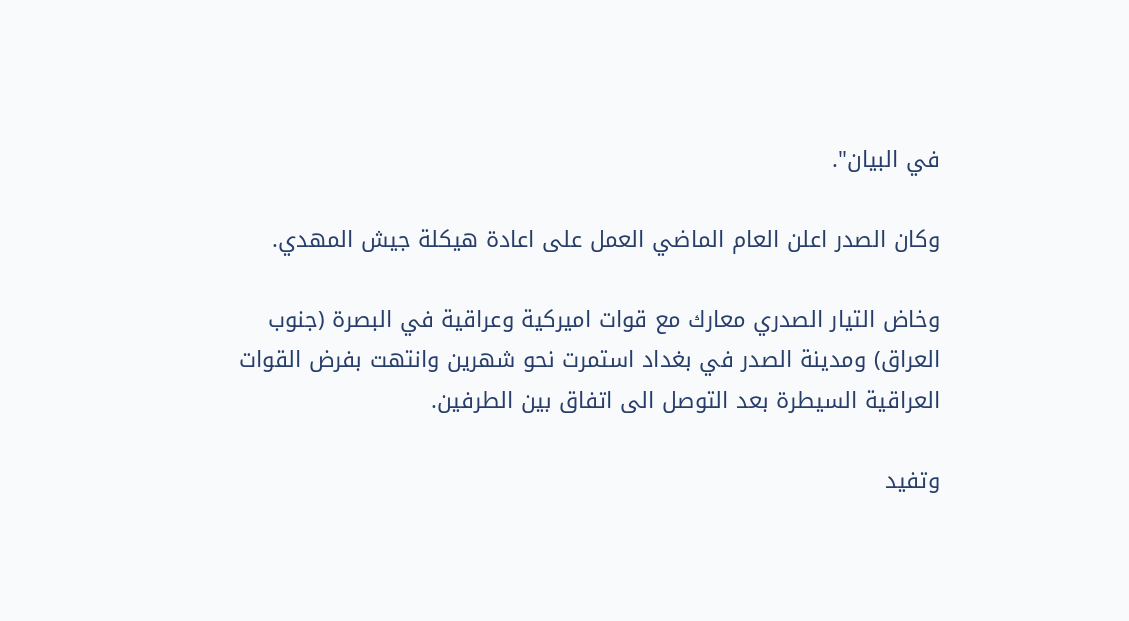في البيان".

وكان الصدر اعلن العام الماضي العمل على اعادة هيكلة جيش المهدي.

وخاض التيار الصدري معارك مع قوات اميركية وعراقية في البصرة (جنوب العراق) ومدينة الصدر في بغداد استمرت نحو شهرين وانتهت بفرض القوات العراقية السيطرة بعد التوصل الى اتفاق بين الطرفين.

وتفيد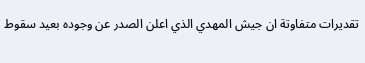تقديرات متفاوتة ان جيش المهدي الذي اعلن الصدر عن وجوده بعيد سقوط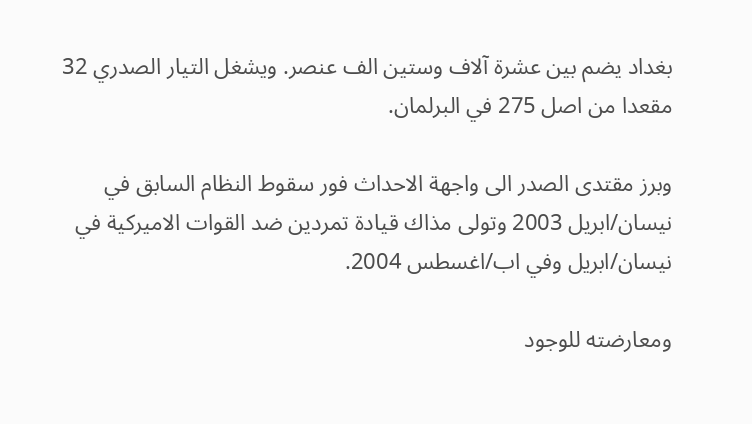بغداد يضم بين عشرة آلاف وستين الف عنصر. ويشغل التيار الصدري 32 مقعدا من اصل 275 في البرلمان.

وبرز مقتدى الصدر الى واجهة الاحداث فور سقوط النظام السابق في نيسان/ابريل 2003 وتولى مذاك قيادة تمردين ضد القوات الاميركية في نيسان/ابريل وفي اب/اغسطس 2004.

ومعارضته للوجود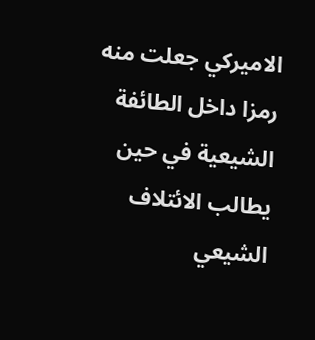الاميركي جعلت منه رمزا داخل الطائفة الشيعية في حين يطالب الائتلاف الشيعي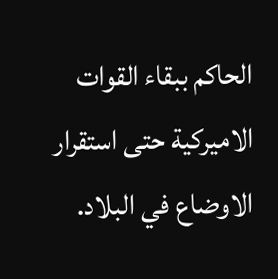الحاكم ببقاء القوات الاميركية حتى استقرار الاوضاع في البلاد.